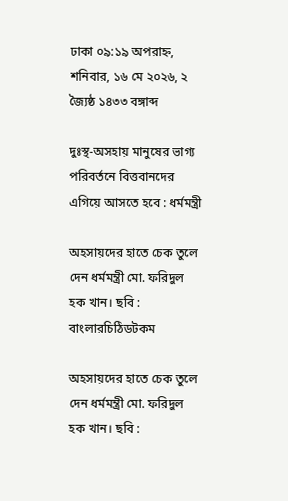ঢাকা ০৯:১৯ অপরাহ্ন, শনিবার, ১৬ মে ২০২৬, ২ জ্যৈষ্ঠ ১৪৩৩ বঙ্গাব্দ

দুঃস্থ-অসহায় মানুষের ভাগ্য পরিবর্তনে বিত্তবানদের এগিয়ে আসতে হবে : ধর্মমন্ত্রী

অহসায়দের হাতে চেক তুলে দেন ধর্মমন্ত্রী মো. ফরিদুল হক খান। ছবি : বাংলারচিঠিডটকম

অহসায়দের হাতে চেক তুলে দেন ধর্মমন্ত্রী মো. ফরিদুল হক খান। ছবি :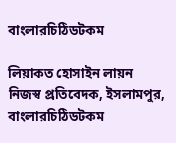বাংলারচিঠিডটকম

লিয়াকত হোসাইন লায়ন
নিজস্ব প্রতিবেদক, ইসলামপুর, বাংলারচিঠিডটকম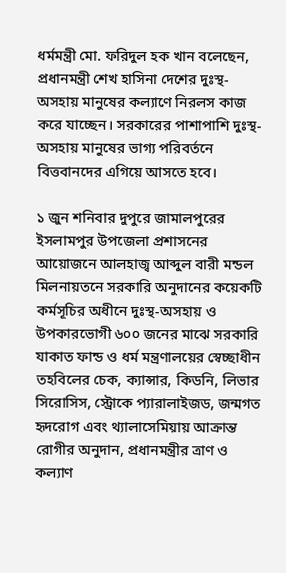ধর্মমন্ত্রী মো. ফরিদুল হক খান বলেছেন, প্রধানমন্ত্রী শেখ হাসিনা দেশের দুঃস্থ-অসহায় মানুষের কল্যাণে নিরলস কাজ করে যাচ্ছেন। সরকারের পাশাপাশি দুঃস্থ-অসহায় মানুষের ভাগ্য পরিবর্তনে বিত্তবানদের এগিয়ে আসতে হবে।

১ জুন শনিবার দুপুরে জামালপুরের ইসলামপুর উপজেলা প্রশাসনের আয়োজনে আলহাজ্ব আব্দুল বারী মন্ডল মিলনায়তনে সরকারি অনুদানের কয়েকটি কর্মসূচির অধীনে দুঃস্থ-অসহায় ও উপকারভোগী ৬০০ জনের মাঝে সরকারি যাকাত ফান্ড ও ধর্ম মন্ত্রণালয়ের স্বেচ্ছাধীন তহবিলের চেক, ক্যান্সার, কিডনি, লিভার সিরোসিস, স্ট্রোকে প্যারালাইজড, জন্মগত হৃদরোগ এবং থ্যালাসেমিয়ায় আক্রান্ত রোগীর অনুদান, প্রধানমন্ত্রীর ত্রাণ ও কল্যাণ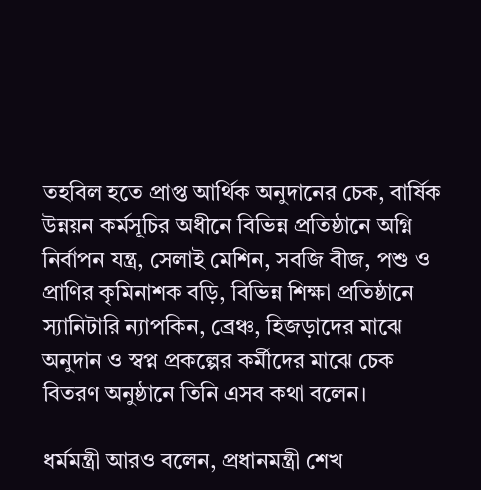তহবিল হতে প্রাপ্ত আর্থিক অনুদানের চেক, বার্ষিক উন্নয়ন কর্মসূচির অধীনে বিভিন্ন প্রতিষ্ঠানে অগ্নি নির্বাপন যন্ত্র, সেলাই মেশিন, সবজি বীজ, পশু ও প্রাণির কৃমিনাশক বড়ি, বিভিন্ন শিক্ষা প্রতিষ্ঠানে স্যানিটারি ন্যাপকিন, ব্রেঞ্চ, হিজড়াদের মাঝে অনুদান ও স্বপ্ন প্রকল্পের কর্মীদের মাঝে চেক বিতরণ অনুষ্ঠানে তিনি এসব কথা বলেন।

ধর্মমন্ত্রী আরও বলেন, প্রধানমন্ত্রী শেখ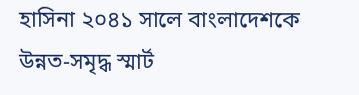হাসিনা ২০৪১ সালে বাংলাদেশকে উন্নত-সমৃদ্ধ স্মার্ট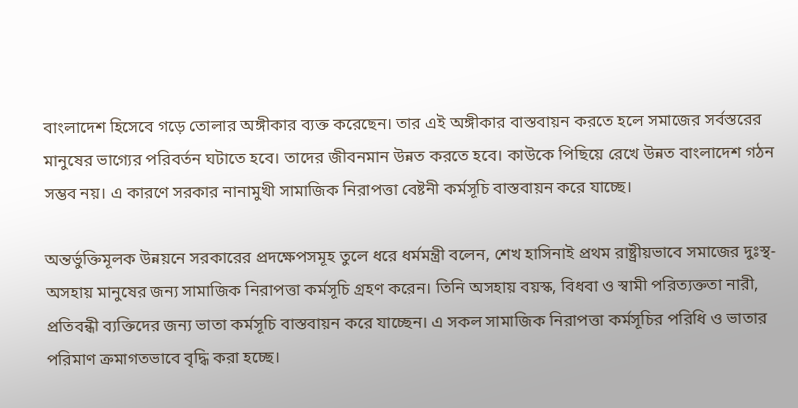বাংলাদেশ হিসেবে গড়ে তোলার অঙ্গীকার ব্যক্ত করেছেন। তার এই অঙ্গীকার বাস্তবায়ন করতে হলে সমাজের সর্বস্তরের মানুষের ভাগ্যের পরিবর্তন ঘটাতে হবে। তাদের জীবনমান উন্নত করতে হবে। কাউকে পিছিয়ে রেখে উন্নত বাংলাদেশ গঠন সম্ভব নয়। এ কারণে সরকার নানামুখী সামাজিক নিরাপত্তা বেষ্টনী কর্মসূচি বাস্তবায়ন করে যাচ্ছে।

অন্তর্ভুক্তিমূলক উন্নয়নে সরকারের প্রদক্ষেপসমূহ তুলে ধরে ধর্মমন্ত্রী বলেন, শেখ হাসিনাই প্রথম রাষ্ট্রীয়ভাবে সমাজের দুঃস্থ-অসহায় মানুষের জন্য সামাজিক নিরাপত্তা কর্মসূচি গ্রহণ করেন। তিনি অসহায় বয়স্ক, বিধবা ও স্বামী পরিত্যক্ততা নারী, প্রতিবন্ধী ব্যক্তিদের জন্য ভাতা কর্মসূচি বাস্তবায়ন করে যাচ্ছেন। এ সকল সামাজিক নিরাপত্তা কর্মসূচির পরিধি ও ভাতার পরিমাণ ক্রমাগতভাবে বৃদ্ধি করা হচ্ছে।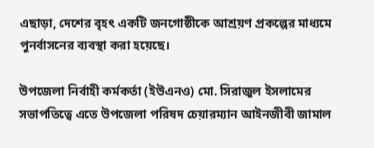এছাড়া, দেশের বৃহৎ একটি জনগোষ্ঠীকে আশ্রয়ণ প্রকল্পের মাধ্যমে পুনর্বাসনের ব্যবস্থা করা হয়েছে।

উপজেলা নির্বাহী কর্মকর্তা (ইউএনও) মো. সিরাজুল ইসলামের সভাপতিত্বে এতে উপজেলা পরিষদ চেয়ারম্যান আইনজীবী জামাল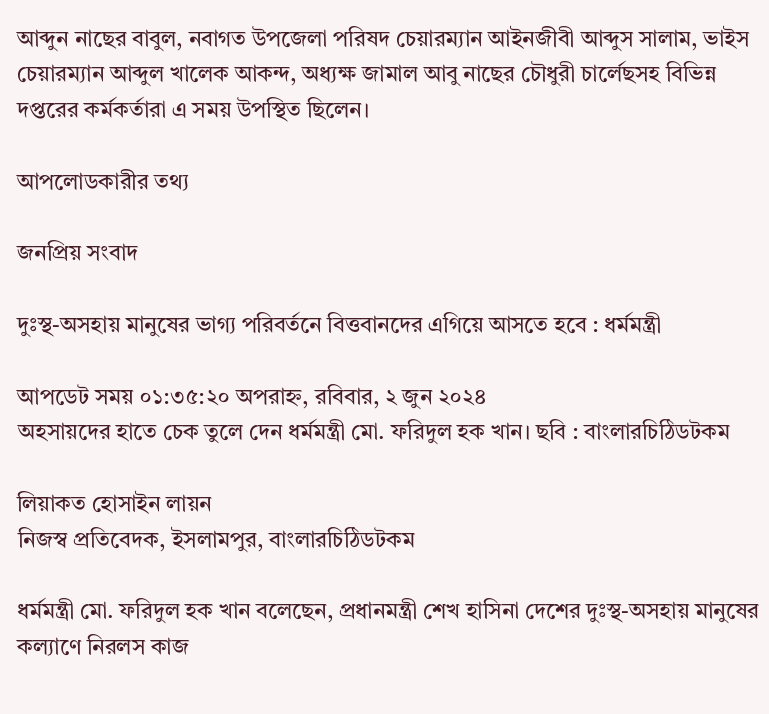আব্দুন নাছের বাবুল, নবাগত উপজেলা পরিষদ চেয়ারম্যান আইনজীবী আব্দুস সালাম, ভাইস চেয়ারম্যান আব্দুল খালেক আকন্দ, অধ্যক্ষ জামাল আবু নাছের চৌধুরী চার্লেছসহ বিভিন্ন দপ্তরের কর্মকর্তারা এ সময় উপস্থিত ছিলেন।

আপলোডকারীর তথ্য

জনপ্রিয় সংবাদ

দুঃস্থ-অসহায় মানুষের ভাগ্য পরিবর্তনে বিত্তবানদের এগিয়ে আসতে হবে : ধর্মমন্ত্রী

আপডেট সময় ০১:৩৫:২০ অপরাহ্ন, রবিবার, ২ জুন ২০২৪
অহসায়দের হাতে চেক তুলে দেন ধর্মমন্ত্রী মো. ফরিদুল হক খান। ছবি : বাংলারচিঠিডটকম

লিয়াকত হোসাইন লায়ন
নিজস্ব প্রতিবেদক, ইসলামপুর, বাংলারচিঠিডটকম

ধর্মমন্ত্রী মো. ফরিদুল হক খান বলেছেন, প্রধানমন্ত্রী শেখ হাসিনা দেশের দুঃস্থ-অসহায় মানুষের কল্যাণে নিরলস কাজ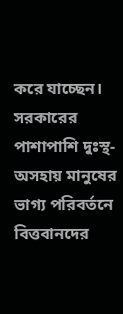করে যাচ্ছেন। সরকারের পাশাপাশি দুঃস্থ-অসহায় মানুষের ভাগ্য পরিবর্তনে বিত্তবানদের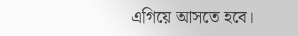এগিয়ে আসতে হবে।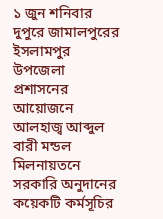১ জুন শনিবার দুপুরে জামালপুরের ইসলামপুর উপজেলা প্রশাসনের আয়োজনে আলহাজ্ব আব্দুল বারী মন্ডল মিলনায়তনে সরকারি অনুদানের কয়েকটি কর্মসূচির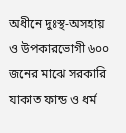অধীনে দুঃস্থ-অসহায় ও উপকারভোগী ৬০০ জনের মাঝে সরকারি যাকাত ফান্ড ও ধর্ম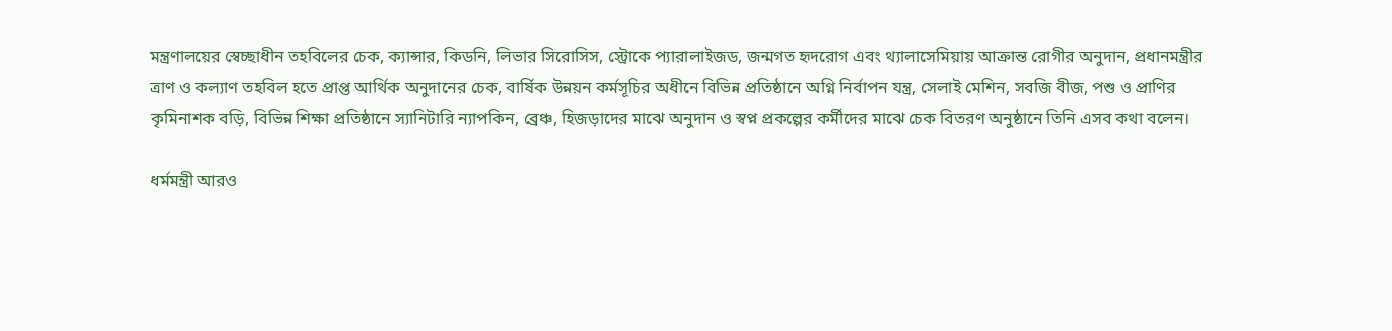মন্ত্রণালয়ের স্বেচ্ছাধীন তহবিলের চেক, ক্যান্সার, কিডনি, লিভার সিরোসিস, স্ট্রোকে প্যারালাইজড, জন্মগত হৃদরোগ এবং থ্যালাসেমিয়ায় আক্রান্ত রোগীর অনুদান, প্রধানমন্ত্রীর ত্রাণ ও কল্যাণ তহবিল হতে প্রাপ্ত আর্থিক অনুদানের চেক, বার্ষিক উন্নয়ন কর্মসূচির অধীনে বিভিন্ন প্রতিষ্ঠানে অগ্নি নির্বাপন যন্ত্র, সেলাই মেশিন, সবজি বীজ, পশু ও প্রাণির কৃমিনাশক বড়ি, বিভিন্ন শিক্ষা প্রতিষ্ঠানে স্যানিটারি ন্যাপকিন, ব্রেঞ্চ, হিজড়াদের মাঝে অনুদান ও স্বপ্ন প্রকল্পের কর্মীদের মাঝে চেক বিতরণ অনুষ্ঠানে তিনি এসব কথা বলেন।

ধর্মমন্ত্রী আরও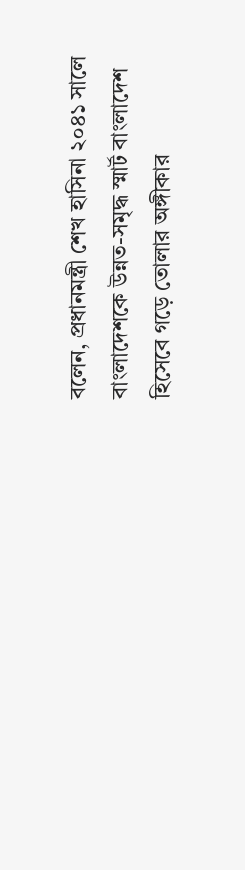বলেন, প্রধানমন্ত্রী শেখ হাসিনা ২০৪১ সালে বাংলাদেশকে উন্নত-সমৃদ্ধ স্মার্ট বাংলাদেশ হিসেবে গড়ে তোলার অঙ্গীকার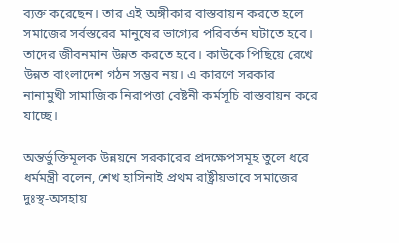ব্যক্ত করেছেন। তার এই অঙ্গীকার বাস্তবায়ন করতে হলে সমাজের সর্বস্তরের মানুষের ভাগ্যের পরিবর্তন ঘটাতে হবে। তাদের জীবনমান উন্নত করতে হবে। কাউকে পিছিয়ে রেখে উন্নত বাংলাদেশ গঠন সম্ভব নয়। এ কারণে সরকার নানামুখী সামাজিক নিরাপত্তা বেষ্টনী কর্মসূচি বাস্তবায়ন করে যাচ্ছে।

অন্তর্ভুক্তিমূলক উন্নয়নে সরকারের প্রদক্ষেপসমূহ তুলে ধরে ধর্মমন্ত্রী বলেন, শেখ হাসিনাই প্রথম রাষ্ট্রীয়ভাবে সমাজের দুঃস্থ-অসহায়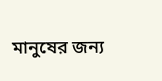মানুষের জন্য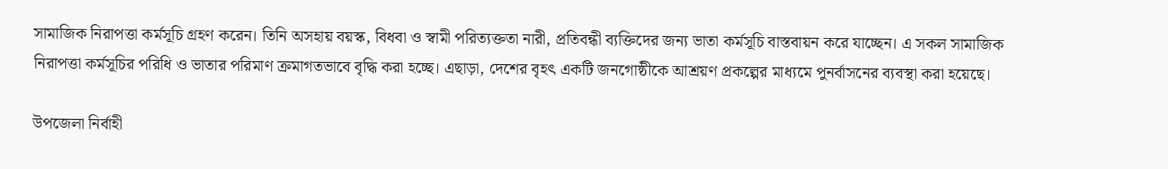সামাজিক নিরাপত্তা কর্মসূচি গ্রহণ করেন। তিনি অসহায় বয়স্ক, বিধবা ও স্বামী পরিত্যক্ততা নারী, প্রতিবন্ধী ব্যক্তিদের জন্য ভাতা কর্মসূচি বাস্তবায়ন করে যাচ্ছেন। এ সকল সামাজিক নিরাপত্তা কর্মসূচির পরিধি ও ভাতার পরিমাণ ক্রমাগতভাবে বৃদ্ধি করা হচ্ছে। এছাড়া, দেশের বৃহৎ একটি জনগোষ্ঠীকে আশ্রয়ণ প্রকল্পের মাধ্যমে পুনর্বাসনের ব্যবস্থা করা হয়েছে।

উপজেলা নির্বাহী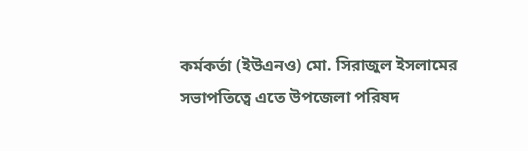কর্মকর্তা (ইউএনও) মো. সিরাজুল ইসলামের সভাপতিত্বে এতে উপজেলা পরিষদ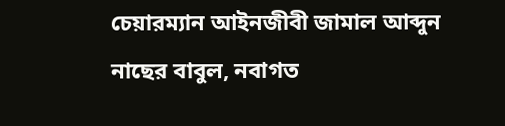চেয়ারম্যান আইনজীবী জামাল আব্দুন নাছের বাবুল, নবাগত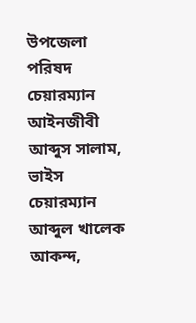উপজেলা পরিষদ চেয়ারম্যান আইনজীবী আব্দুস সালাম, ভাইস চেয়ারম্যান আব্দুল খালেক আকন্দ,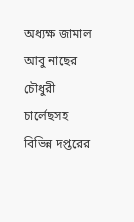অধ্যক্ষ জামাল আবু নাছের চৌধুরী চার্লেছসহ বিভিন্ন দপ্তরের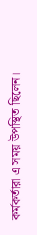কর্মকর্তারা এ সময় উপস্থিত ছিলেন।